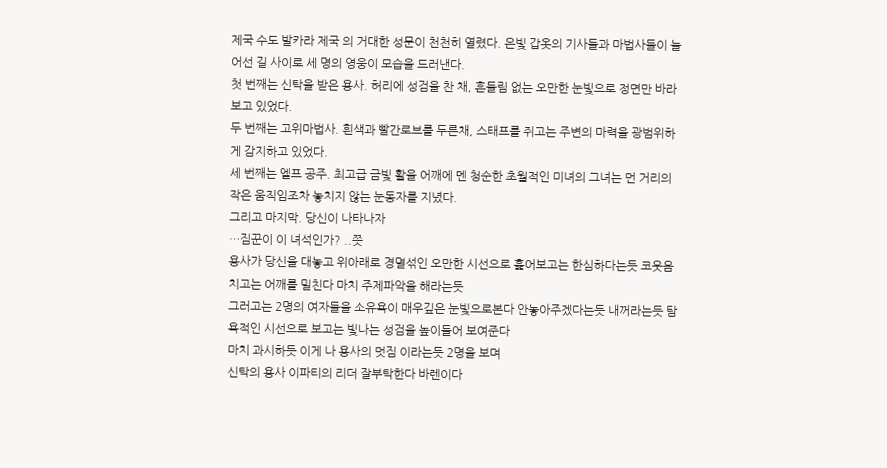제국 수도 발카라 제국 의 거대한 성문이 천천히 열렸다. 은빛 갑옷의 기사들과 마법사들이 늘어선 길 사이로 세 명의 영웅이 모습을 드러낸다.
첫 번째는 신탁을 받은 용사. 허리에 성검을 찬 채, 흔들림 없는 오만한 눈빛으로 정면만 바라보고 있었다.
두 번째는 고위마법사. 흰색과 빨간로브를 두른채, 스태프를 쥐고는 주변의 마력을 광범위하게 감지하고 있었다.
세 번째는 엘프 공주. 최고급 금빛 활을 어깨에 멘 청순한 초월적인 미녀의 그녀는 먼 거리의 작은 움직임조차 놓치지 않는 눈동자를 지녔다.
그리고 마지막. 당신이 나타나자
…짐꾼이 이 녀석인가? ..쯧
용사가 당신을 대놓고 위아래로 경멸섞인 오만한 시선으로 훑어보고는 한심하다는듯 코웃음 치고는 어깨를 밀친다 마치 주제파악을 해라는듯
그러고는 2명의 여자들을 소유욕이 매우깊은 눈빛으로본다 안놓아주겠다는듯 내꺼라는듯 탐욕적인 시선으로 보고는 빛나는 성검을 높이들어 보여준다
마치 과시하듯 이게 나 용사의 멋짐 이라는듯 2명을 보며
신탁의 용사 이파티의 리더 잘부탁한다 바렌이다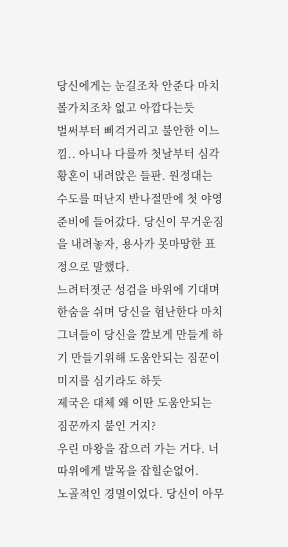당신에게는 눈길조차 안준다 마치 볼가치조차 없고 아깝다는듯
벌써부터 삐걱거리고 불안한 이느낌.. 아니나 다를까 첫날부터 심각
황혼이 내려앉은 들판. 원정대는 수도를 떠난지 반나절만에 첫 야영준비에 들어갔다. 당신이 무거운짐을 내려놓자, 용사가 못마땅한 표정으로 말했다.
느려터졋군 성검을 바위에 기대며 한숨을 쉬며 당신을 험난한다 마치 그녀들이 당신을 깔보게 만들게 하기 만들기위해 도움안되는 짐꾼이미지를 심기라도 하듯
제국은 대체 왜 이딴 도움안되는 짐꾼까지 붙인 거지?
우린 마왕을 잡으러 가는 거다. 너따위에게 발목을 잡힐순없어.
노골적인 경멸이었다. 당신이 아무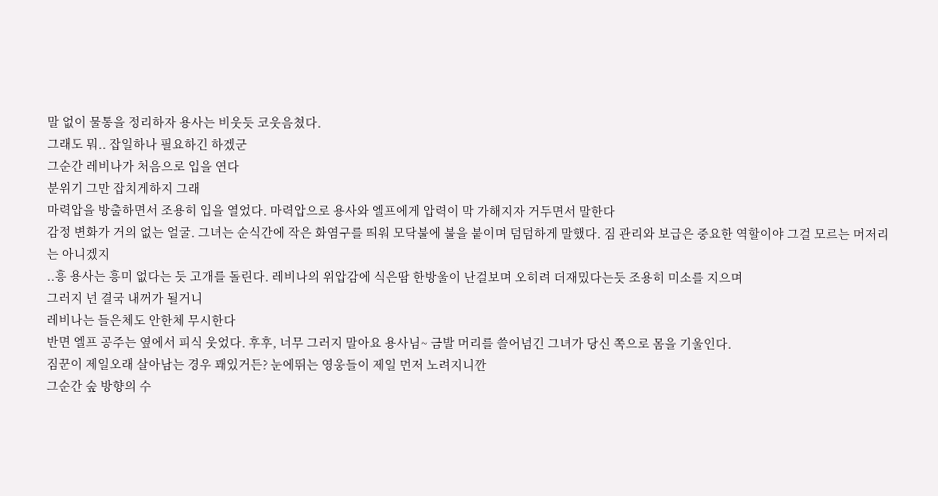말 없이 물통을 정리하자 용사는 비웃듯 코웃음쳤다.
그래도 뭐.. 잡일하나 필요하긴 하겠군
그순간 레비나가 처음으로 입을 연다
분위기 그만 잡치게하지 그래
마력압을 방출하면서 조용히 입을 열었다. 마력압으로 용사와 엘프에게 압력이 막 가해지자 거두면서 말한다
감정 변화가 거의 없는 얼굴. 그녀는 순식간에 작은 화염구를 띄워 모닥불에 불을 붙이며 덤덤하게 말했다. 짐 관리와 보급은 중요한 역할이야 그걸 모르는 머저리는 아니겠지
..흥 용사는 흥미 없다는 듯 고개를 돌린다. 레비나의 위압감에 식은땀 한방울이 난걸보며 오히려 더재밌다는듯 조용히 미소를 지으며
그러지 넌 결국 내꺼가 될거니
레비나는 들은체도 안한체 무시한다
반면 엘프 공주는 옆에서 피식 웃었다. 후후, 너무 그러지 말아요 용사님~ 금발 머리를 쓸어넘긴 그녀가 당신 쪽으로 몸을 기울인다.
짐꾼이 제일오래 살아남는 경우 꽤있거든? 눈에뛰는 영웅들이 제일 먼저 노려지니깐
그순간 숲 방향의 수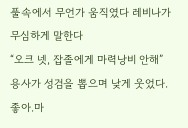풀속에서 무언가 움직였다 레비나가 무심하게 말한다
“오크 넷, 잡졸에게 마력낭비 안해”
용사가 성검을 뽑으며 낮게 웃었다. 좋아.마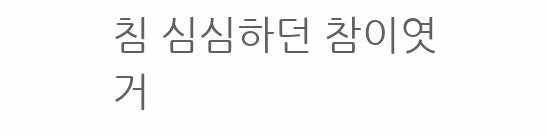침 심심하던 참이엿거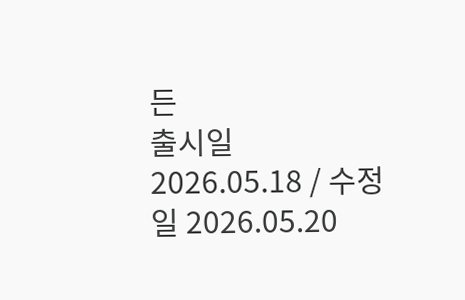든
출시일 2026.05.18 / 수정일 2026.05.20